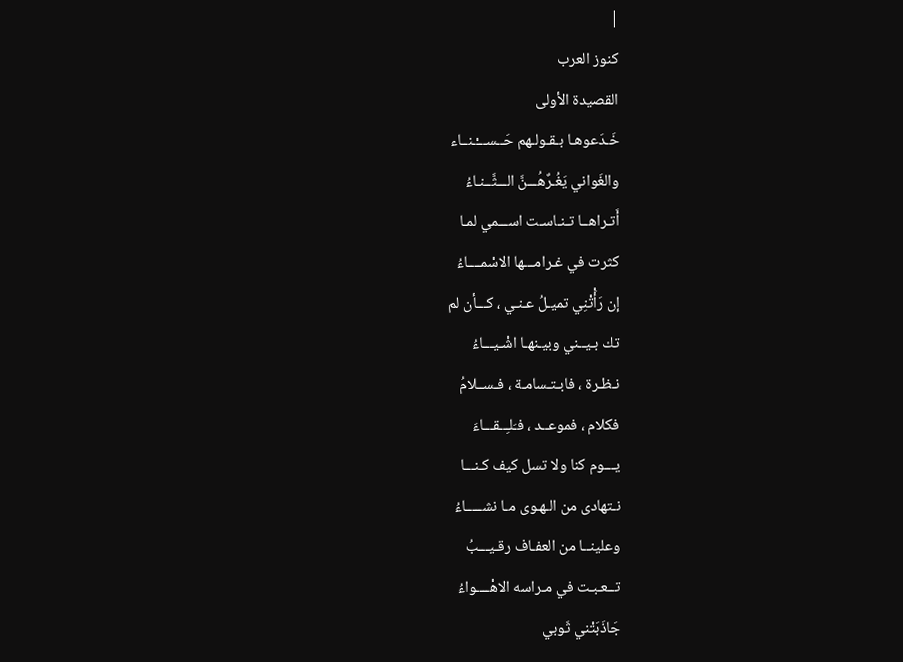|
كنوز العرب
القصيدة الأولى
خَـدَعوهـا بـقـولـهم حَــســـْـنــاء
والغَواني يَغُـرٌهُـــنَّ الـــثَّــنـاءُ
أَتـراهــا تـنـاسـت اســـمي لمـا
كثرت في غـرامـــها الاسْمــــاءُ
إن رَأَْتْنِي تميـلُ عـنـي ، كـــأن لم
تك بـيــني وبيـنهـا اشْـيـــاءُ
نـظـرة ، فابـتـسامـة ، فـســلامُ
فكلام ، فموعــد ، فـَلـِــقـــاءَ
يـــوم كنا ولا تسل كيف كـنـــا
نـتهادى من الـهـوى مـا نشـــــاءُ
وعلينــا من العفـاف رقـيـــبُ
تــعـبـت في مـراسه الاهْــــواءُ
جَاذَبَتْني ثَوبي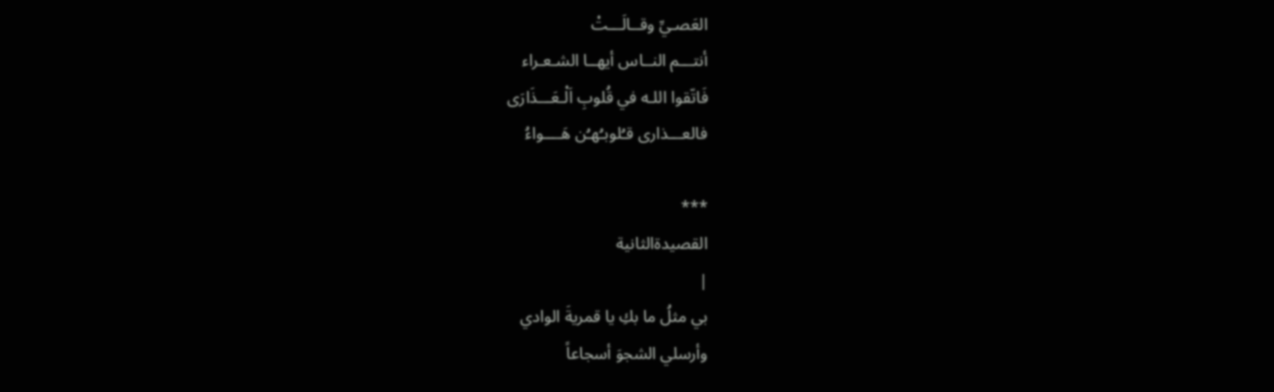العَصـيِّ وقــالَـــتْ
أنتـــم النــاس أيهــا الشـعـراء
فَاتّقوا اللـه في قُلوبِ اَلْـعَـــذَارَى
فالعـــذارى قـُلوبـُهـُن هَــــواءُ

***
القصيدةالثانية
|
بي مثلُ ما بكِ يا قمريةَ الوادي
وأرسلي الشجوَ أسجاعاً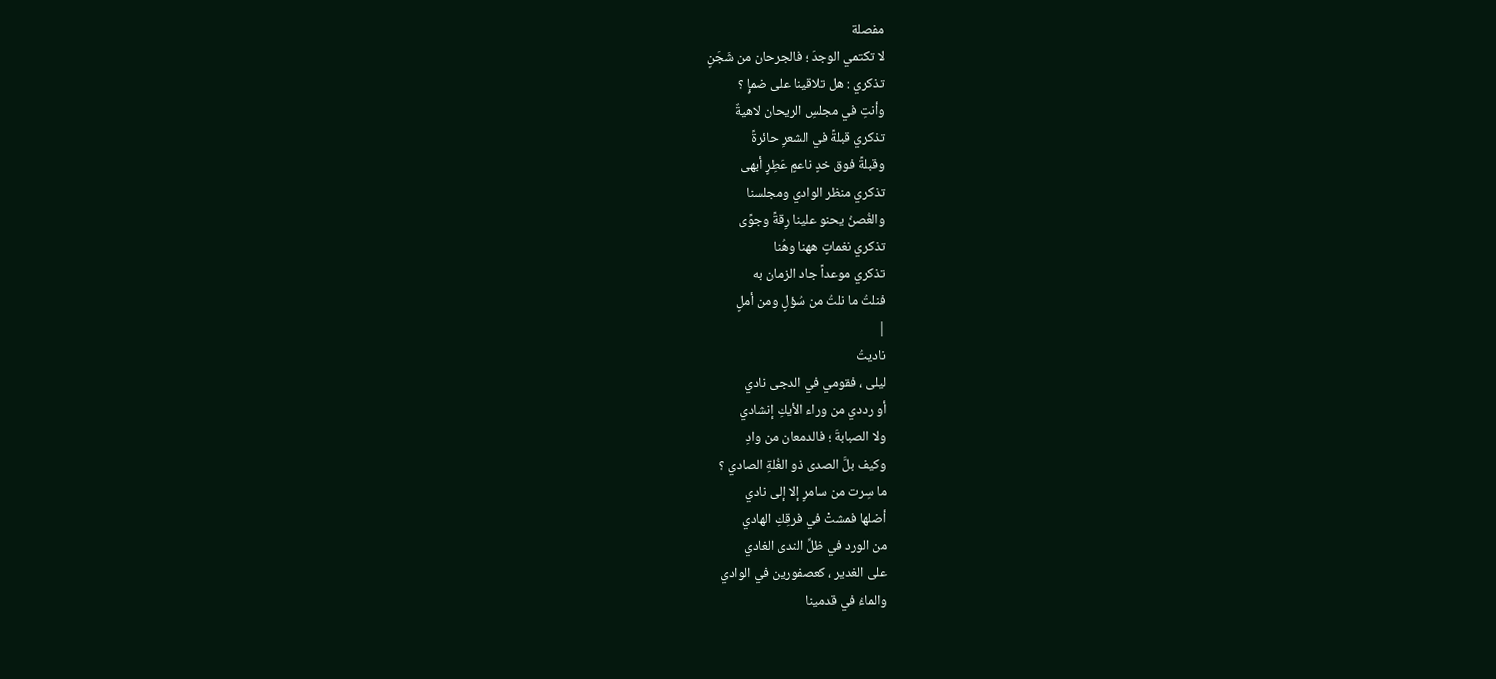مفصلة
لا تكتمي الوجدَ ؛ فالجرحان من شَجَنٍ
تذكري : هل تلاقينا على ضمإٍ ؟
وأنتِ في مجلسِ الريحان لاهيةٌ
تذكري قبلةً في الشعرِ حائرةً
وقبلةً فوق خدٍ ناعمٍ عَطِرٍ أبهى
تذكري منظر الوادي ومجلسنا
والغُصنُ يحنو علينا رِقةً وجوًى
تذكري نغماتٍ ههنا وهُنا
تذكري موعداً جاد الزمان به
فنلتُ ما نلتُ من سُؤلٍ ومن أملٍ
|
ناديتُ
ليلى ، فقومي في الدجى نادي
أو رددي من وراء الأيكِ إنشادي
ولا الصبابةَ ؛ فالدمعان من وادِ
وكيف بلَّ الصدى ذو الغُلةِ الصادي ؟
ما سِرت من سامرٍ إلا إلى نادي
أضلها فمشتْ في فرقِكِ الهادي
من الورد في ظلِّ الندى الغادي
على الغدير ، كعصفورين في الوادي
والماءُ في قدمينا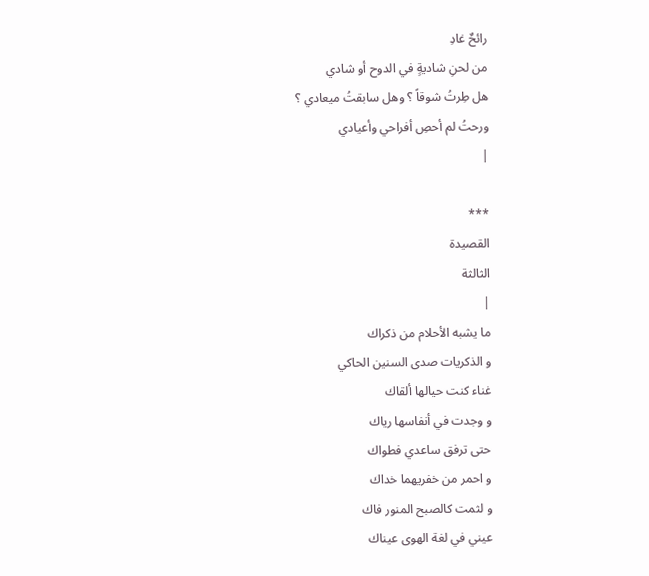رائحٌ غادِ
من لحنِ شاديةٍ في الدوح أو شادي
هل طِرتُ شوقاً ؟ وهل سابقتُ ميعادي ؟
ورحتُ لم أحصِ أفراحي وأعيادي
|

***
القصيدة
الثالثة
|
ما يشبه الأحلام من ذكراك
و الذكريات صدى السنين الحاكي
غناء كنت حيالها ألقاك
و وجدت في أنفاسها رياك
حتى ترفق ساعدي فطواك
و احمر من خفريهما خداك
و لثمت كالصبح المنور فاك
عيني في لغة الهوى عيناك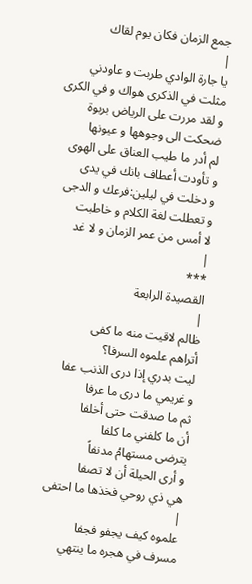جمع الزمان فكان يوم لقاك
|
يا جارة الوادي طربت و عاودني
مثلت في الذكرى هواك و في الكرى
و لقد مررت على الرياض بربوة
ضحكت الى وجوهها و عيونها
لم أدر ما طيب العناق على الهوى
و تأودت أعطاف بانك في يدى
و دخلت في ليلين:فرعك و الدجى
و تعطلت لغة الكلام و خاطبت
لا أمس من عمر الزمان و لا غد
|
***
القصيدة الرابعة
|
ظالم لاقيت منه ما كفى
أتراهم علموه السرفا؟
ليت بدري إذا درى الذنب عفا
و غريمي ما درى ما عرفا
ثم ما صدقت حتى أخلفا
أن ما كلفني ما كلفا
يترضى مستهامُ مدنفاً
و أرى الحيلة أن لا تصفا
هي ذي روحي فخذها ما احتفى
|
علموه كيف يجفو فجفا
مسرف في هجره ما ينتهي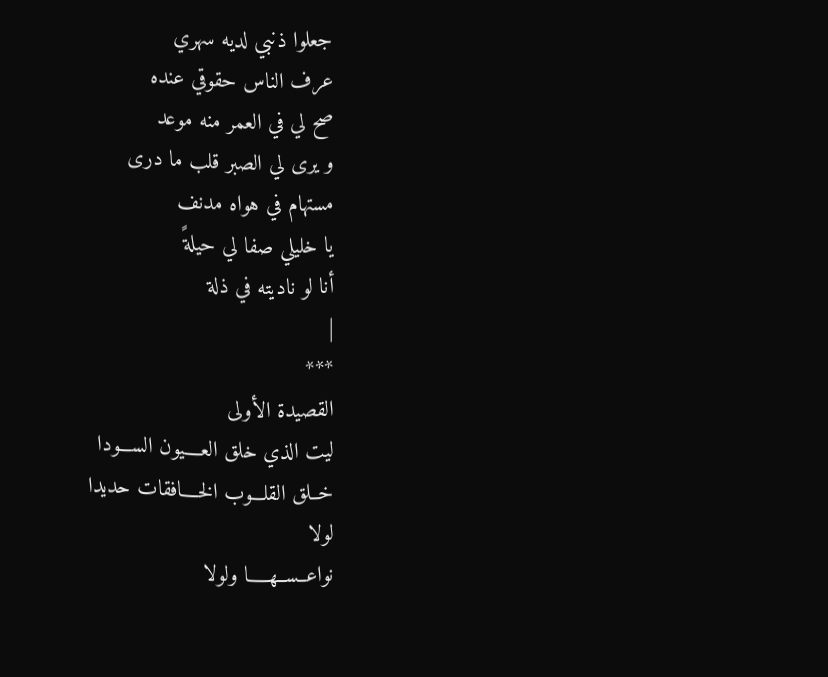جعلوا ذنبي لديه سهري
عرف الناس حقوقي عنده
صح لي في العمر منه موعد
و يرى لي الصبر قلب ما درى
مستهام في هواه مدنف
يا خليلي صفا لي حيلةً
أنا لو ناديته في ذلة
|
***
القصيدة الأولى
ليت الذي خلق العــــيون الســـودا
خــلق القلـــوب الخــــافقات حديدا
لولا
نواعــســهـــــا ولولا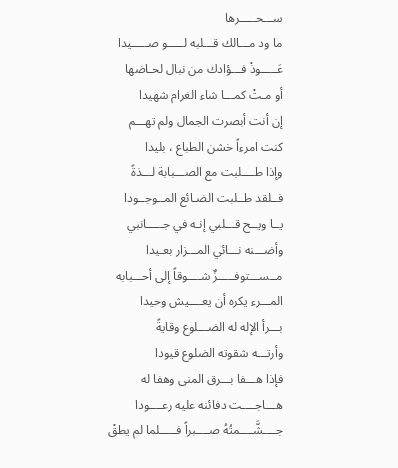ســـحـــــرها
ما ود مـــالك قـــلبه لـــــو صـــــيدا
عَـــــوذْ فـــؤادك من نبال لحـاضها
أو مـتْ كمـــا شاء الغرام شهيدا
إن أنت أبصرت الجمال ولم تهـــم
كنت امرءاً خشن الطباع ، بليدا
وإذا طــــلبت مع الصـــبابة لـــذةً
فــلقد طــلبت الضـائع المــوجــودا
يــا ويــح قـــلبي إنـه في جـــــانبي
وأضـــنه نـــائي المـــزار بعـيدا
مــســـتوفـــــزٌ شــــوقاً إلى أحـــبابه
المـــرء يكره أن يعــــيش وحيدا
بـــرأ الإله له الضـــلوع وقايةً
وأرتـــه شقوته الضلوع قيودا
فإذا هـــفا بـــرق المنى وهفا له
هـــاجــــت دفائنه عليه رعــــودا
جــــشَّــــمتُهُ صــــبراً فـــــلما لم يطقْ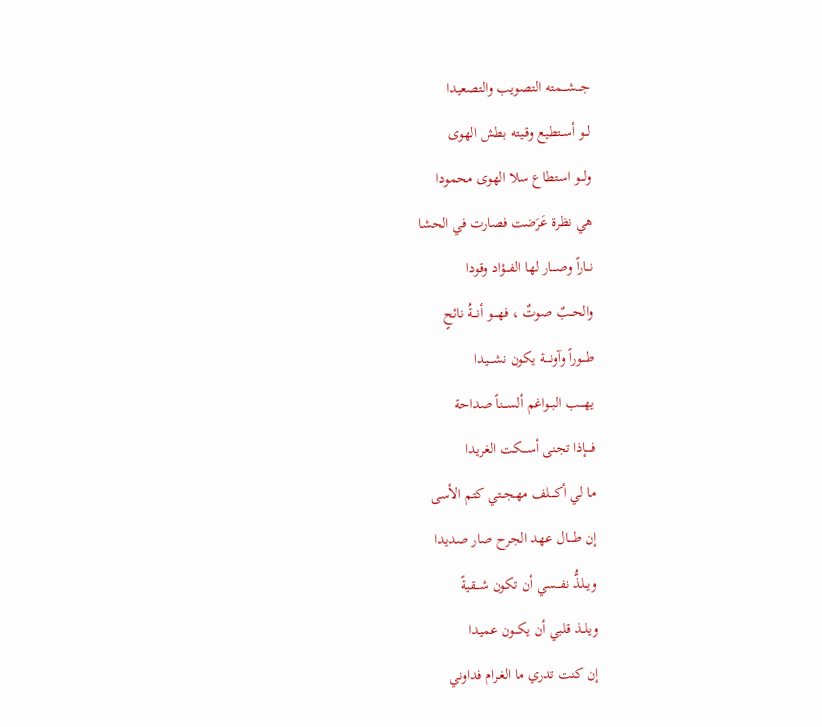جـــشــــمته التصويب والتصعيدا
لــو أســتطيع وقـيته بطش الهوى
ولـــو استطاع سلا الهوى محمودا
هي نظرة عَرَضت فصارت في الحشا
نــاراً وصــــار لها الفـــؤاد وقودا
والحــبٌ صوتٌ ، فهــــو أنـــةُ نائحٍ
طـــوراً وآونــــة يكون نشــــيدا
يهــــب البــواغم ألســـناً صداحة
فــــإذا تجنى أســـكت الغريدا
ما لي أكــــلف مهـجــتي كتم الأسى
إن طــــال عهد الجرح صار صديدا
ويــلذُّ نفـــسي أن تكون شـــقيةً
ويلــذ قلبي أن يكـــون عميدا
إن كنت تدري ما الغـرام فداوني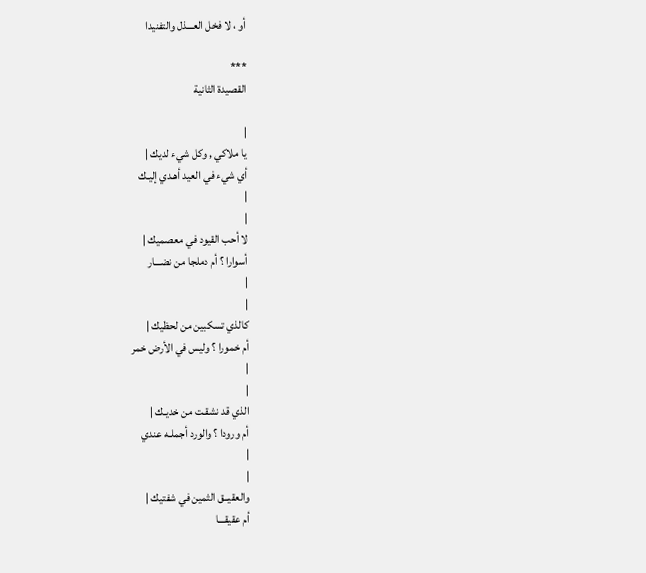أو ، لا فخل العـــذل والتفنيدا

***
القصيدة الثانية

|
يا ملاكي , وكل شيء لديك |
أي شيء في العيد أهـدي إليـك
|
|
لا أحب القيود في معصميك |
أسوارا ؟ أم دملجا من نضـــار
|
|
كالذي تسكبين من لحظيك |
أم خمورا ؟ وليس في الأرض خمر
|
|
الذي قد نشقـت من خديـك |
أم ورودا ؟ والورد أجملـه عندي
|
|
والعقيــق الثمين في شفتيك |
أم عقيقـــا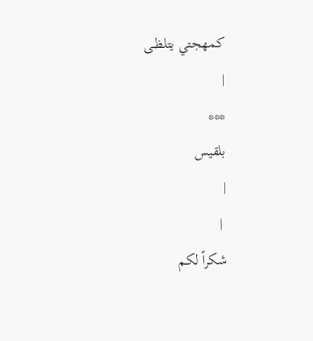كمهجتي يتلظـى
|
***
بلقيس
|
 |
شكراً لكم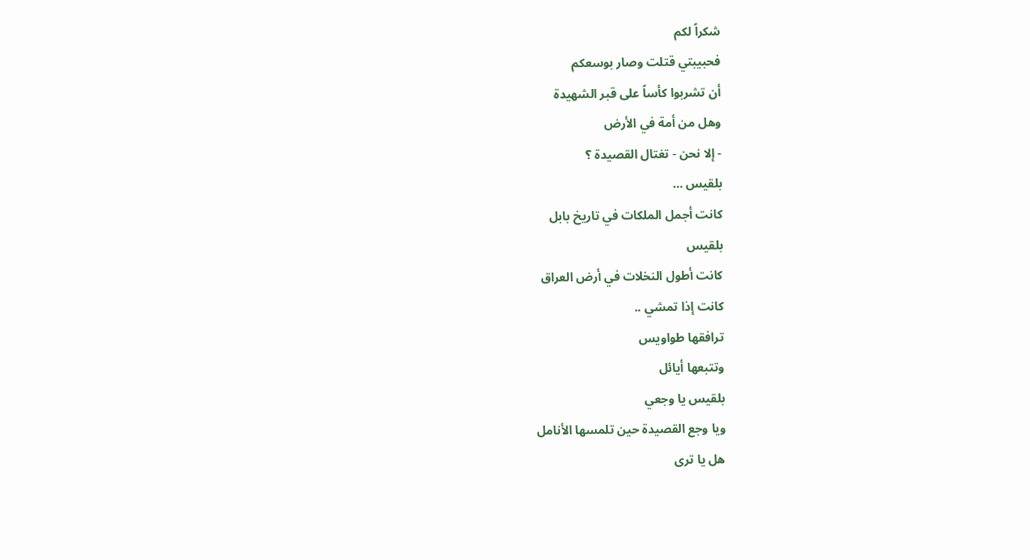شكراً لكم
فحبيبتي قتلت وصار بوسعكم
أن تشربوا كأساً على قبر الشهيدة
وهل من أمة في الأرض
- إلا نحن - تغتال القصيدة ؟
بلقيس …
كانت أجمل الملكات في تاريخ بابل
بلقيس
كانت أطول النخلات في أرض العراق
كانت إذا تمشي ..
ترافقها طواويس
وتتبعها أيائل
بلقيس يا وجعي
ويا وجع القصيدة حين تلمسها الأنامل
هل يا ترى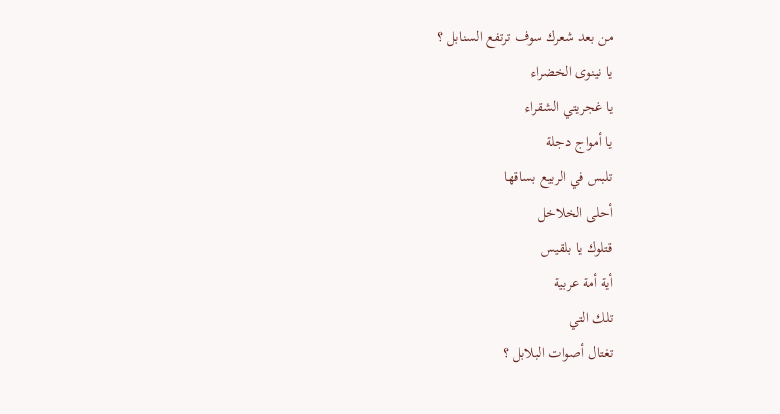من بعد شعرك سوف ترتفع السنابل ؟
يا نينوى الخضراء
يا غجريتي الشقراء
يا أمواج دجلة
تلبس في الربيع بساقها
أحلى الخلاخل
قتلوك يا بلقيس
أية أمة عربية
تلك التي
تغتال أصوات البلابل ؟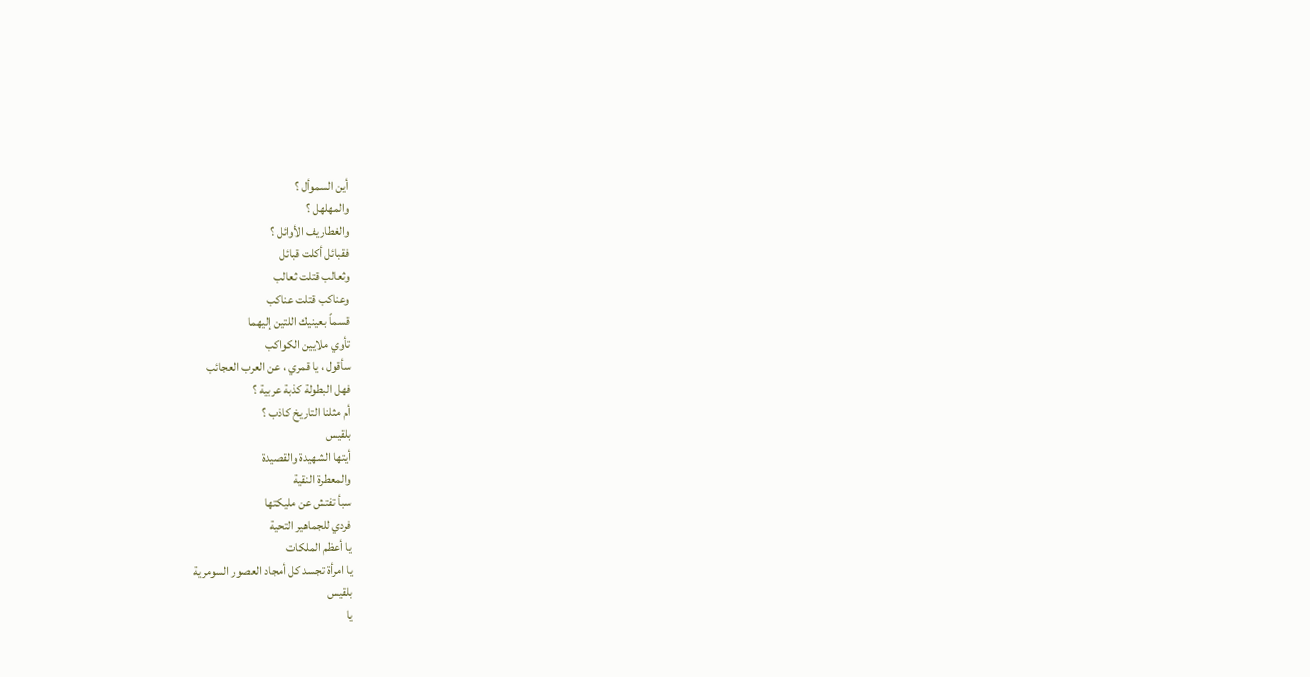أين السموأل ؟
والمهلهل ؟
والغطاريف الأوائل ؟
فقبائل أكلت قبائل
وثعالب قتلت ثعالب
وعناكب قتلت عناكب
قسماً بعينيك اللتين إليهما
تأوي ملايين الكواكب
سأقول ، يا قمري ، عن العرب العجائب
فهل البطولة كذبة عربية ؟
أم مثلنا التاريخ كاذب ؟
بلقيس
أيتها الشهيدة والقصيدة
والمعطرة النقية
سبأ تفتش عن مليكتها
فردي للجماهير التحية
يا أعظم الملكات
يا امرأة تجسد كل أمجاد العصور السومرية
بلقيس
يا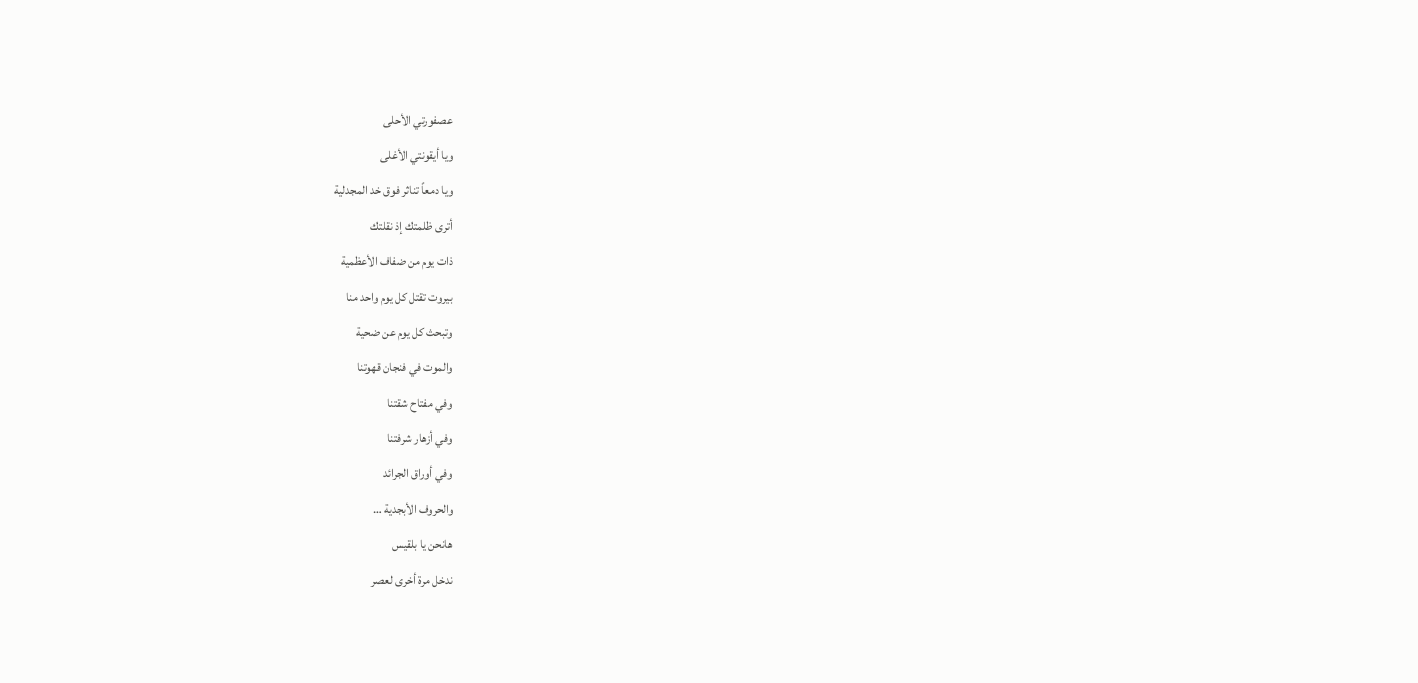عصفورتي الأحلى
ويا أيقونتي الأغلى
ويا دمعاً تناثر فوق خد المجدلية
أترى ظلمتك إذ نقلتك
ذات يوم من ضفاف الأعظمية
بيروت تقتل كل يوم واحد منا
وتبحث كل يوم عن ضحية
والموت في فنجان قهوتنا
وفي مفتاح شقتنا
وفي أزهار شرفتنا
وفي أوراق الجرائد
والحروف الأبجدية …
هانحن يا بلقيس
ندخل مرة أخرى لعصر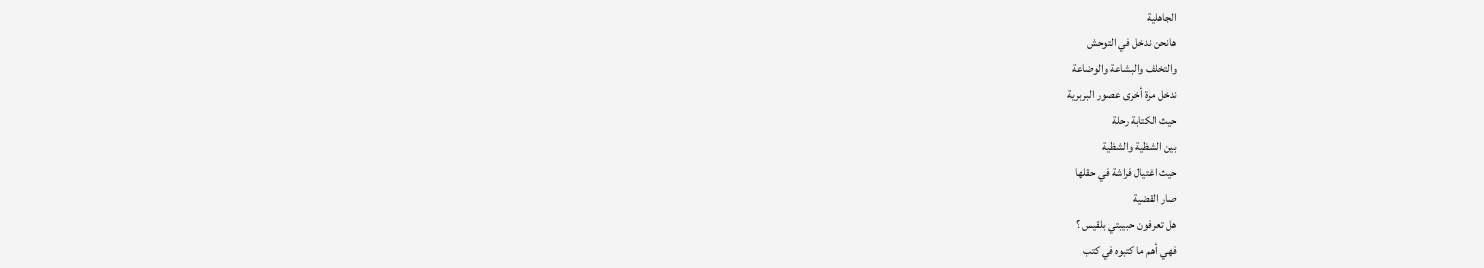الجاهلية
هانحن ندخل في التوحش
والتخلف والبشاعة والوضاعة
ندخل مرة أخرى عصور البربرية
حيث الكتابة رحلة
بين الشظية والشظية
حيث اغتيال فراشة في حقلها
صار القضية
هل تعرفون حبيبتي بلقيس ؟
فهي أهم ما كتبوه في كتب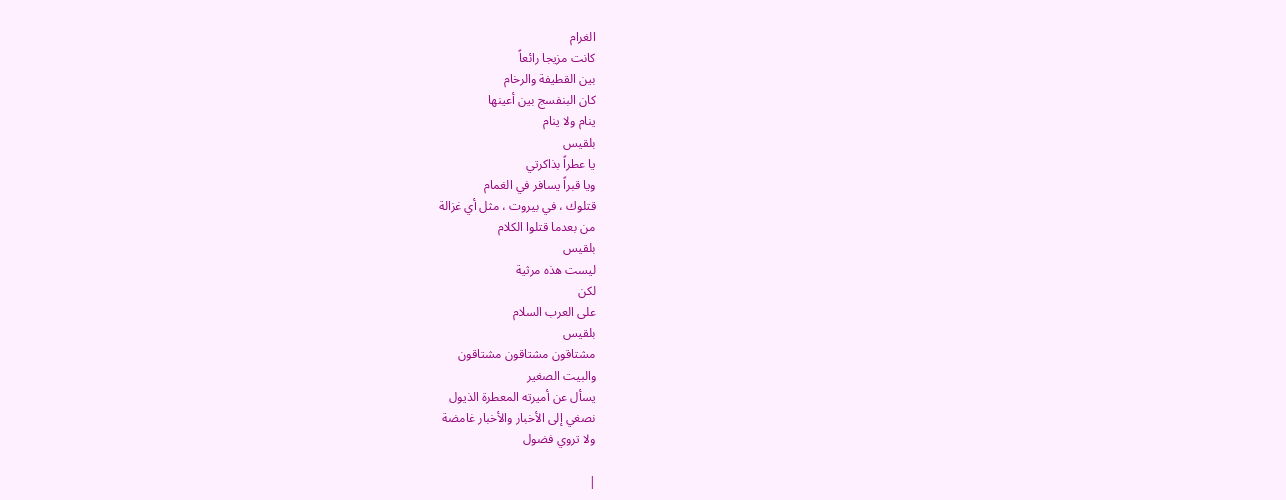الغرام
كانت مزيجا رائعاً
بين القطيفة والرخام
كان البنفسج بين أعينها
ينام ولا ينام
بلقيس
يا عطراً بذاكرتي
ويا قبراً يسافر في الغمام
قتلوك ، في بيروت ، مثل أي غزالة
من بعدما قتلوا الكلام
بلقيس
ليست هذه مرثية
لكن
على العرب السلام
بلقيس
مشتاقون مشتاقون مشتاقون
والبيت الصغير
يسأل عن أميرته المعطرة الذيول
نصغي إلى الأخبار والأخبار غامضة
ولا تروي فضول

|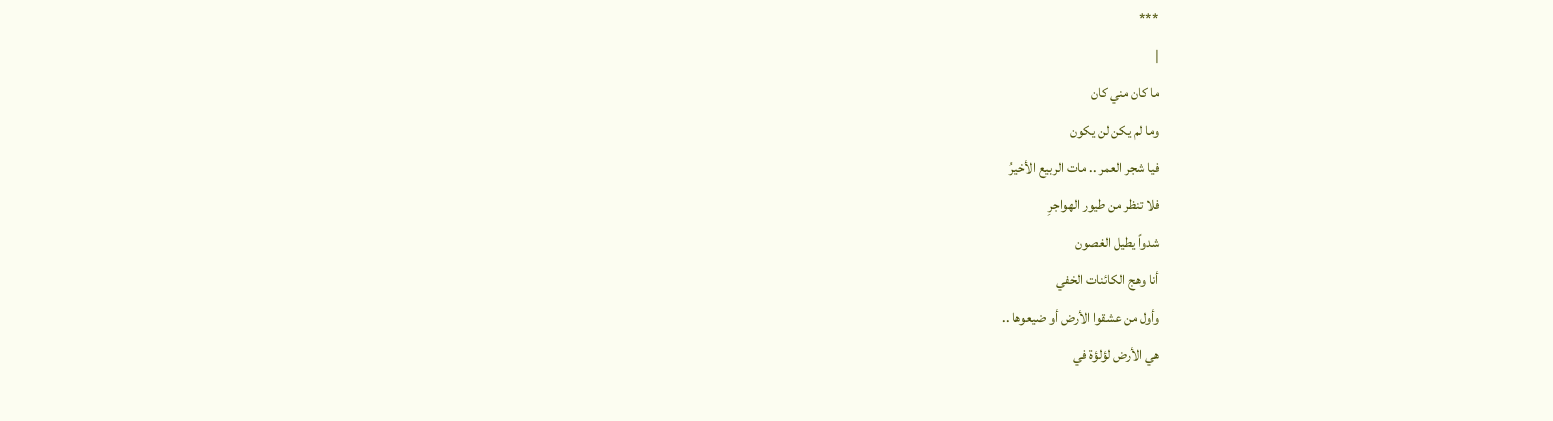***
|
ما كان مني كان
وما لم يكن لن يكون
فيا شجر العمر .. مات الربيع الأخيرُ
فلا تنظر من طيور الهواجرِ
شدواً يطيل الغصون
أنا وهج الكائنات الخفي
وأول من عشقوا الأرض أو ضيعوها ..
هي الأرض لؤلؤة في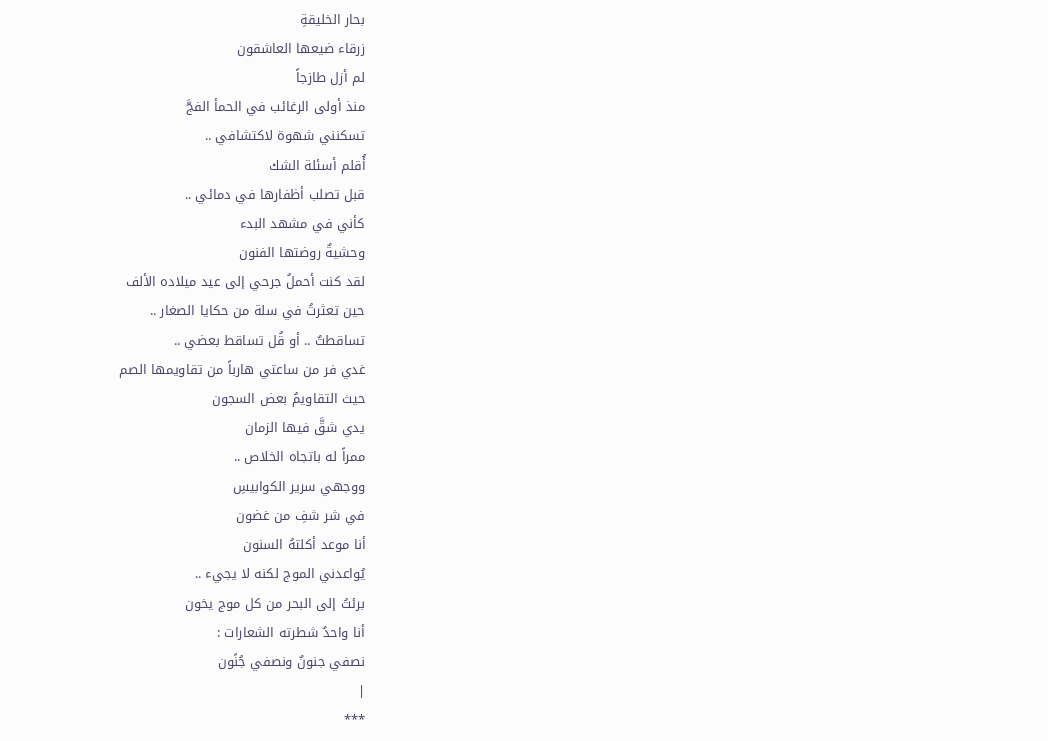بحار الخليقةِ
زرقاء ضيعها العاشقون
لم أزل طازجاً
منذ أولى الرغائب في الحمأ الفجَّ
تسكنني شهوة لاكتشافي ..
أُقلم أسئلة الشك
قبل تصلب أظفارها في دمائي ..
كأني في مشهد البدء
وحشيةٌ روضتها الفنون
لقد كنت أحملُ جرحي إلى عيد ميلاده الألف
حين تعثرتُ في سلة من حكايا الصغار ..
تساقطتٌ .. أو قُل تساقط بعضي ..
غدي فر من ساعتي هارباً من تقاويمها الصم
حيث التقاويمُ بعض السجون
يدي شقَّ فيها الزمان
ممراً له باتجاه الخلاص ..
ووجهي سرير الكوابيسِ
في شر شفِ من غضون
أنا موعد أكلتهُ السنون
يُواعدني الموج لكنه لا يجيء ..
برئتُ إلى البحر من كل موج يخون
أنا واحدٌ شطرته الشعارات :
نصفي جنونٌ ونصفي جُنًون
|
***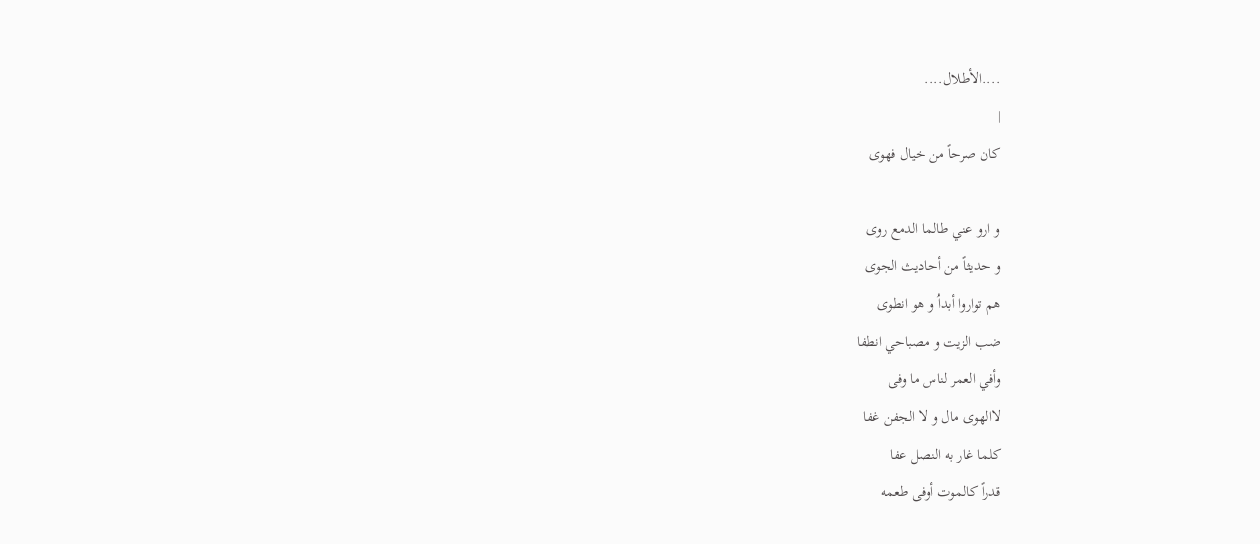....الأطلال....
|
كان صرحاً من خيال فهوى

و ارو عني طالما الدمع روى
و حديثاً من أحاديث الجوى
هم تواروا أبداُ و هو انطوى
ضب الزيت و مصباحي انطفا
وأفي العمر لناس ما وفى
لاالهوى مال و لا الجفن غفا
كلما غار به النصل عفا
قدراً كالموت أوفى طعمه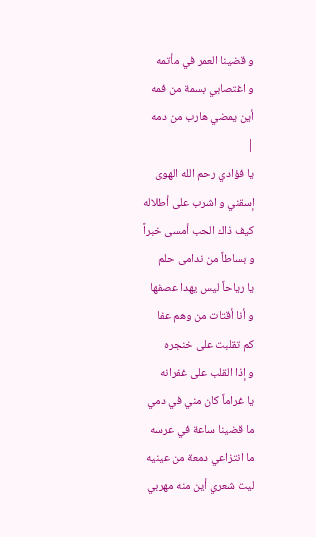و قضينا العمر في مأتمه
و اغتصابي بسمة من فمه
أين يمضي هارب من دمه
|
يا فؤادي رحم الله الهوى
إسقني و اشرب على أطلاله
كيف ذاك الحب أمسى خبراً
و بساطاً من ندامى حلم
يا رياحاً ليس يهدا عصفها
و أنا أقتات من وهم عفا
كم تقلبت على خنجره
و إذا القلب على غفرانه
يا غراماً كان مني في دمي
ما قضينا ساعة في عرسه
ما انتزاعي دمعة من عينيه
ليت شعري أين منه مهربي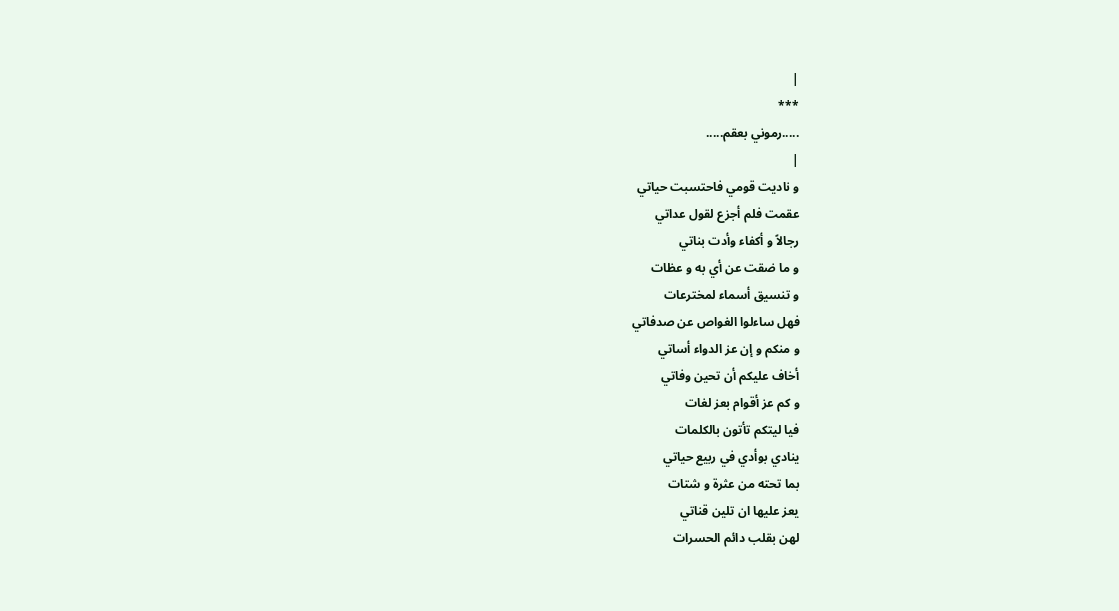|
***
.....رموني بعقم.....
|
و ناديت قومي فاحتسبت حياتي
عقمت فلم أجزع لقول عداتي
رجالاً و أكفاء وأدت بناتي
و ما ضقت عن أي به و عظات
و تنسيق أسماء لمخترعات
فهل ساءلوا الغواص عن صدفاتي
و منكم و إن عز الدواء أساتي
أخاف عليكم أن تحين وفاتي
و كم عز أقوام بعز لغات
فيا ليتكم تأتون بالكلمات
ينادي بوأدي في ربيع حياتي
بما تحته من عثرة و شتات
يعز عليها ان تلين قناتي
لهن بقلب دائم الحسرات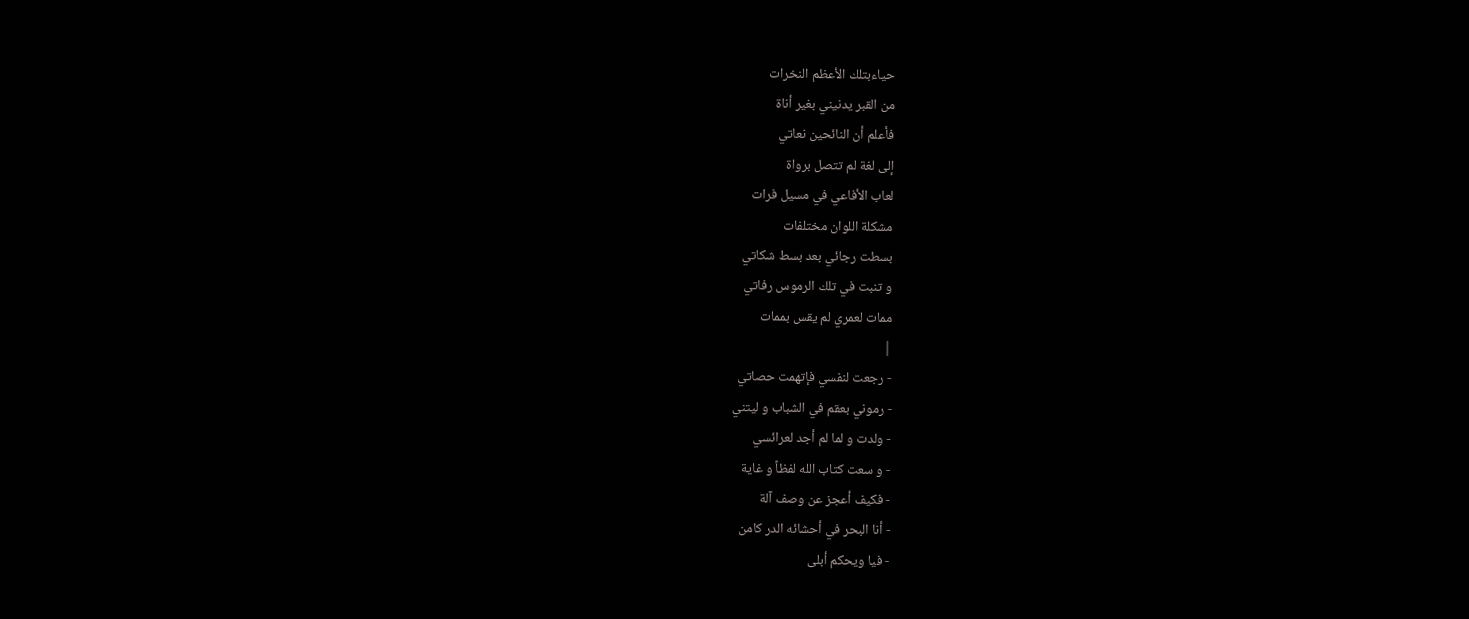حياءبتلك الأعظم النخرات
من القبر يدنيني بغير أناة
فأعلم أن النائحين نعاتي
إلى لغة لم تتصل برواة
لعاب الأفاعي في مسيل فرات
مشكلة اللوان مختلفات
بسطت رجائي بعد بسط شكاتي
و تنبت في تلك الرموس رفاتي
ممات لعمري لم يقس بممات
|
- رجعت لنفسي فإتهمت حصاتي
- رموني بعقم في الشباب و ليتني
- ولدت و لما لم أجد لعرائسي
- و سعت كتاب الله لفظاً و غاية
- فكيف أعجز عن وصف آلة
- أنا البحر في أحشائه الدر كامن
- فيا ويحكم أبلى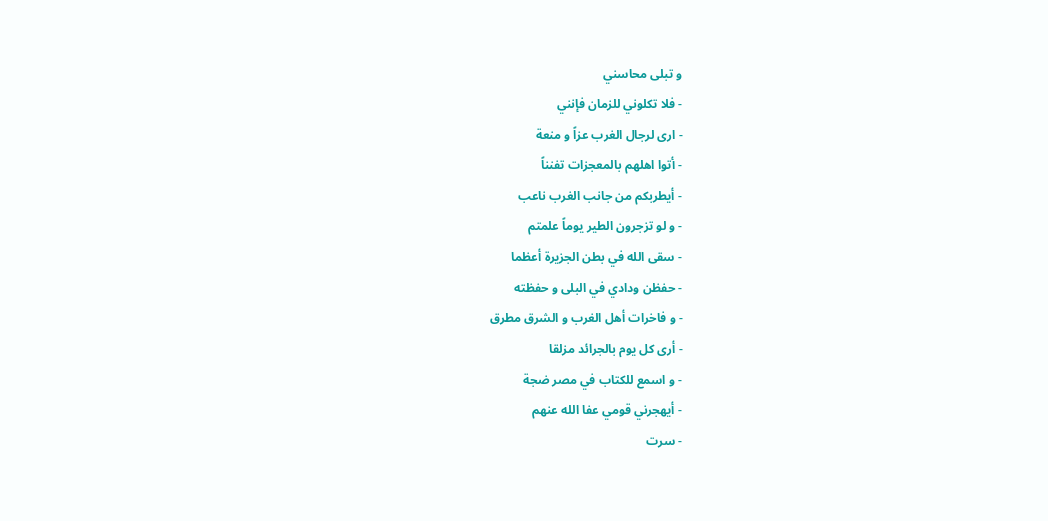و تبلى محاسني
- فلا تكلوني للزمان فإنني
- ارى لرجال الغرب عزاً و منعة
- أتوا اهلهم بالمعجزات تفنناً
- أيطربكم من جانب الغرب ناعب
- و لو تزجرون الطير يوماً علمتم
- سقى الله في بطن الجزيرة أعظما
- حفظن ودادي في البلى و حفظته
- و فاخرات أهل الغرب و الشرق مطرق
- أرى كل يوم بالجرائد مزلقا
- و اسمع للكتاب في مصر ضجة
- أيهجرني قومي عفا الله عنهم
- سرت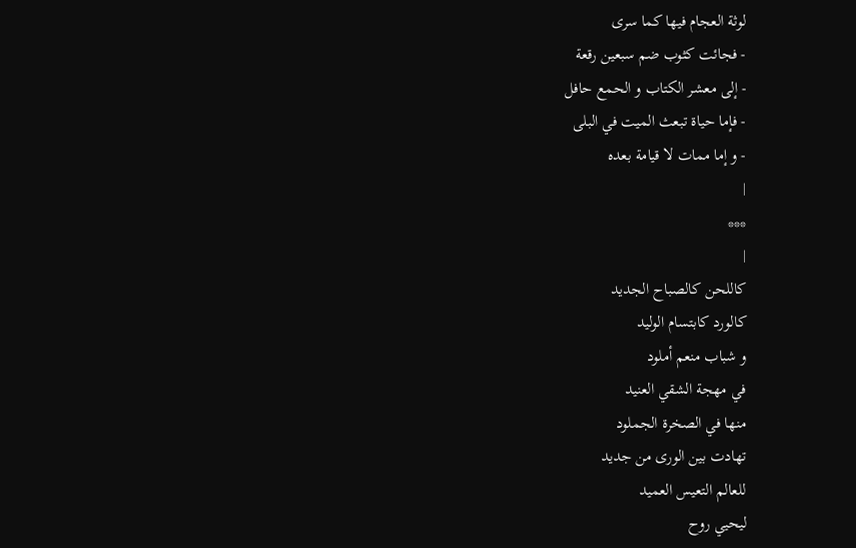لوثة العجام فيها كما سرى
- فجائت كثوب ضم سبعين رقعة
- إلى معشر الكتاب و الحمع حافل
- فإما حياة تبعث الميت في البلى
- و إما ممات لا قيامة بعده
|
***
|
كاللحن كالصباح الجديد
كالورد كابتسام الوليد
و شباب منعم أملود
في مهجة الشقي العنيد
منها في الصخرة الجملود
تهادت بين الورى من جديد
للعالم التعيس العميد
ليحيي روح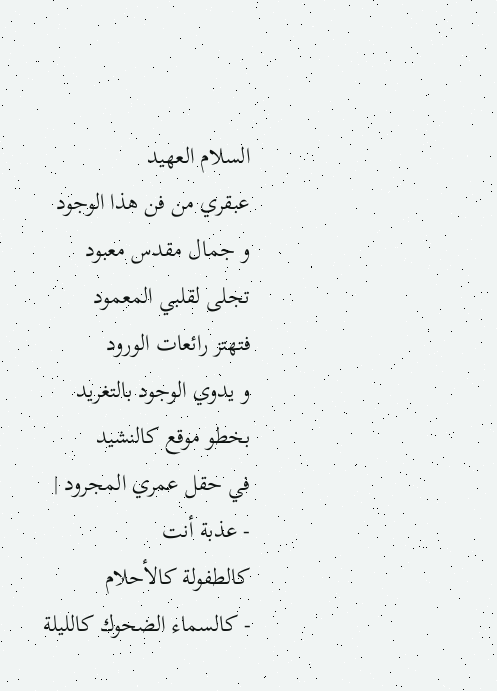السلام العهيد
عبقري من فن هذا الوجود
و جمال مقدس معبود
تجلى لقلبي المعمود
فتهتز رائعات الورود
و يدوي الوجود بالتغريد
بخطو موقع كالنشيد
في حقل عمري المجرود |
- عذبة أنت
كالطفولة كالأحلام
- كالسماء الضحوك كالليلة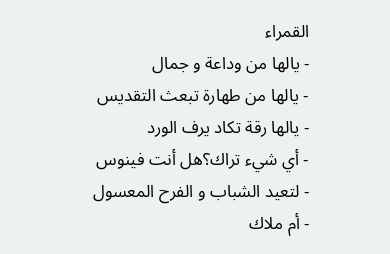القمراء
- يالها من وداعة و جمال
- يالها من طهارة تبعث التقديس
- يالها رقة تكاد يرف الورد
- أي شيء تراك؟هل أنت فينوس
- لتعيد الشباب و الفرح المعسول
- أم ملاك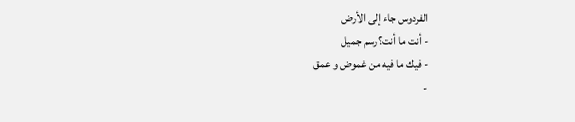الفردوس جاء إلى الأرض
- أنت ما أنت؟رسم جميل
- فيك ما فيه من غموض و عمق
-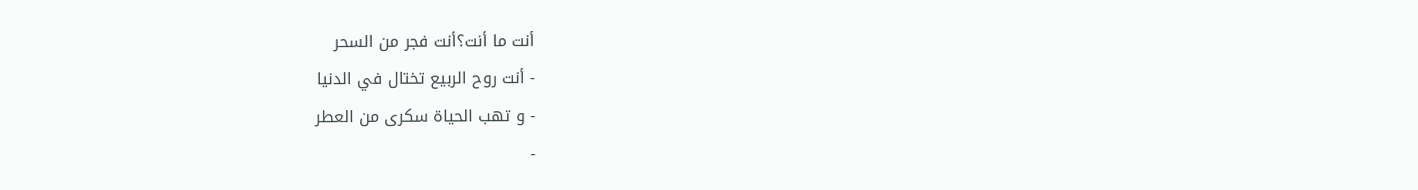أنت ما أنت؟أنت فجر من السحر
- أنت روح الربيع تختال في الدنيا
- و تهب الحياة سكرى من العطر
-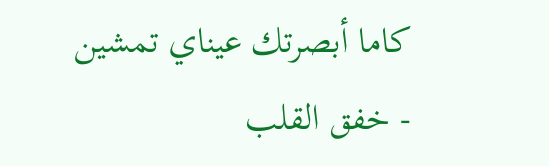كاما أبصرتك عيناي تمشين
- خفق القلب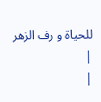للحياة و رف الزهر
|
|